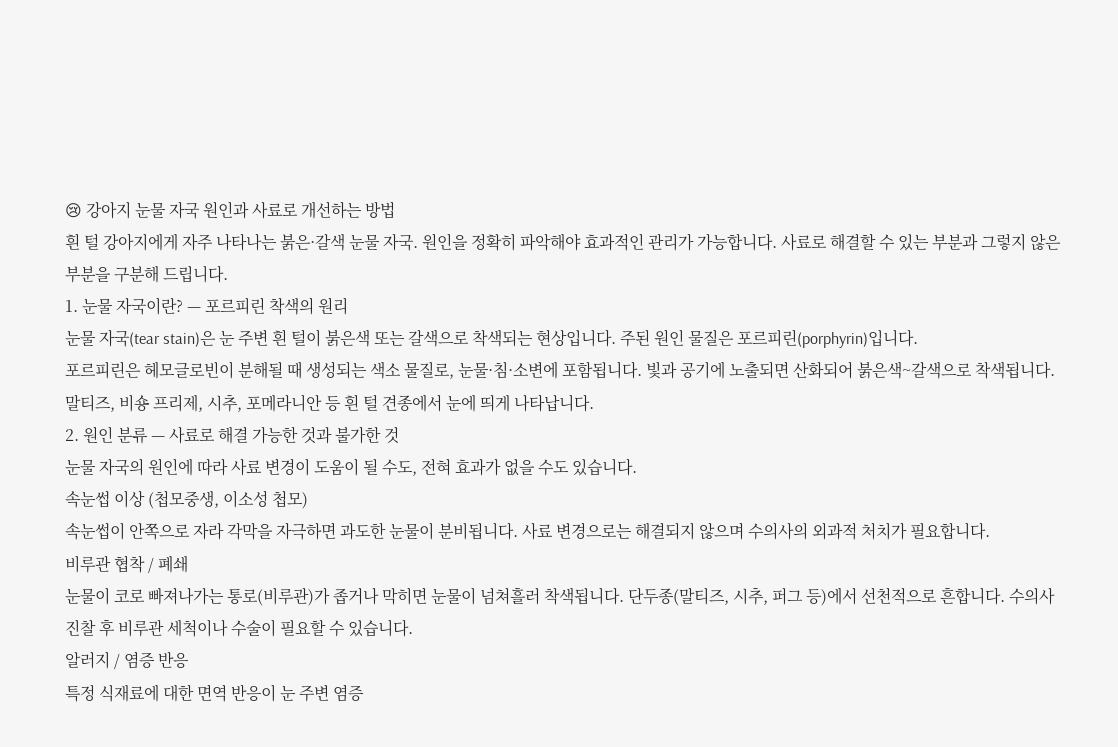😢 강아지 눈물 자국 원인과 사료로 개선하는 방법
흰 털 강아지에게 자주 나타나는 붉은·갈색 눈물 자국. 원인을 정확히 파악해야 효과적인 관리가 가능합니다. 사료로 해결할 수 있는 부분과 그렇지 않은 부분을 구분해 드립니다.
1. 눈물 자국이란? — 포르피린 착색의 원리
눈물 자국(tear stain)은 눈 주변 흰 털이 붉은색 또는 갈색으로 착색되는 현상입니다. 주된 원인 물질은 포르피린(porphyrin)입니다.
포르피린은 헤모글로빈이 분해될 때 생성되는 색소 물질로, 눈물·침·소변에 포함됩니다. 빛과 공기에 노출되면 산화되어 붉은색~갈색으로 착색됩니다. 말티즈, 비숑 프리제, 시추, 포메라니안 등 흰 털 견종에서 눈에 띄게 나타납니다.
2. 원인 분류 — 사료로 해결 가능한 것과 불가한 것
눈물 자국의 원인에 따라 사료 변경이 도움이 될 수도, 전혀 효과가 없을 수도 있습니다.
속눈썹 이상 (첩모중생, 이소성 첩모)
속눈썹이 안쪽으로 자라 각막을 자극하면 과도한 눈물이 분비됩니다. 사료 변경으로는 해결되지 않으며 수의사의 외과적 처치가 필요합니다.
비루관 협착 / 폐쇄
눈물이 코로 빠져나가는 통로(비루관)가 좁거나 막히면 눈물이 넘쳐흘러 착색됩니다. 단두종(말티즈, 시추, 퍼그 등)에서 선천적으로 흔합니다. 수의사 진찰 후 비루관 세척이나 수술이 필요할 수 있습니다.
알러지 / 염증 반응
특정 식재료에 대한 면역 반응이 눈 주변 염증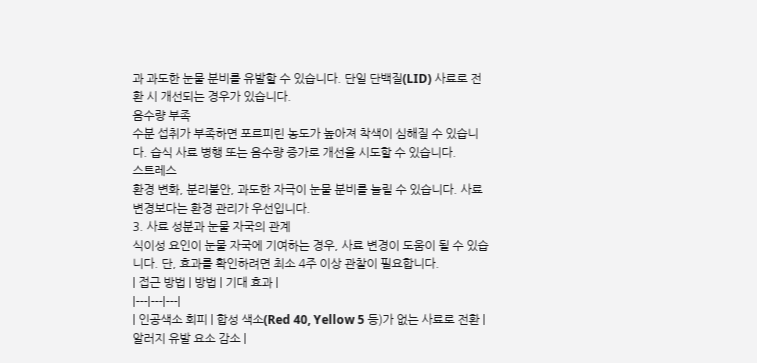과 과도한 눈물 분비를 유발할 수 있습니다. 단일 단백질(LID) 사료로 전환 시 개선되는 경우가 있습니다.
음수량 부족
수분 섭취가 부족하면 포르피린 농도가 높아져 착색이 심해질 수 있습니다. 습식 사료 병행 또는 음수량 증가로 개선을 시도할 수 있습니다.
스트레스
환경 변화, 분리불안, 과도한 자극이 눈물 분비를 늘릴 수 있습니다. 사료 변경보다는 환경 관리가 우선입니다.
3. 사료 성분과 눈물 자국의 관계
식이성 요인이 눈물 자국에 기여하는 경우, 사료 변경이 도움이 될 수 있습니다. 단, 효과를 확인하려면 최소 4주 이상 관찰이 필요합니다.
| 접근 방법 | 방법 | 기대 효과 |
|---|---|---|
| 인공색소 회피 | 합성 색소(Red 40, Yellow 5 등)가 없는 사료로 전환 | 알러지 유발 요소 감소 |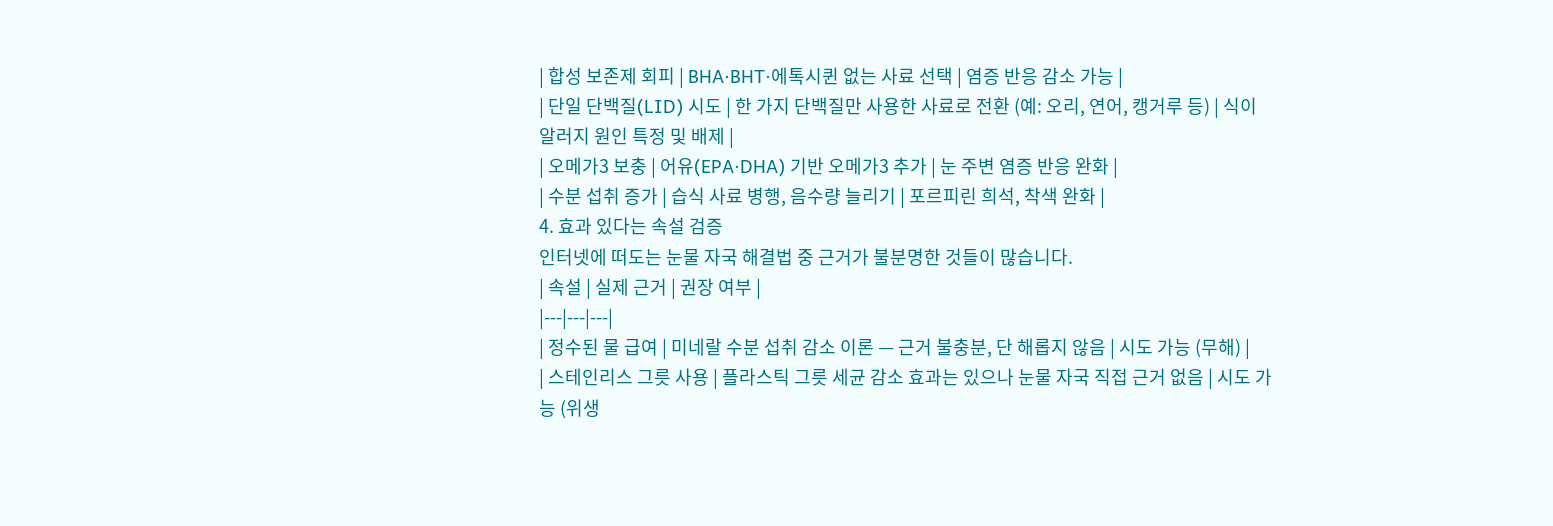| 합성 보존제 회피 | BHA·BHT·에톡시퀸 없는 사료 선택 | 염증 반응 감소 가능 |
| 단일 단백질(LID) 시도 | 한 가지 단백질만 사용한 사료로 전환 (예: 오리, 연어, 캥거루 등) | 식이 알러지 원인 특정 및 배제 |
| 오메가3 보충 | 어유(EPA·DHA) 기반 오메가3 추가 | 눈 주변 염증 반응 완화 |
| 수분 섭취 증가 | 습식 사료 병행, 음수량 늘리기 | 포르피린 희석, 착색 완화 |
4. 효과 있다는 속설 검증
인터넷에 떠도는 눈물 자국 해결법 중 근거가 불분명한 것들이 많습니다.
| 속설 | 실제 근거 | 권장 여부 |
|---|---|---|
| 정수된 물 급여 | 미네랄 수분 섭취 감소 이론 — 근거 불충분, 단 해롭지 않음 | 시도 가능 (무해) |
| 스테인리스 그릇 사용 | 플라스틱 그릇 세균 감소 효과는 있으나 눈물 자국 직접 근거 없음 | 시도 가능 (위생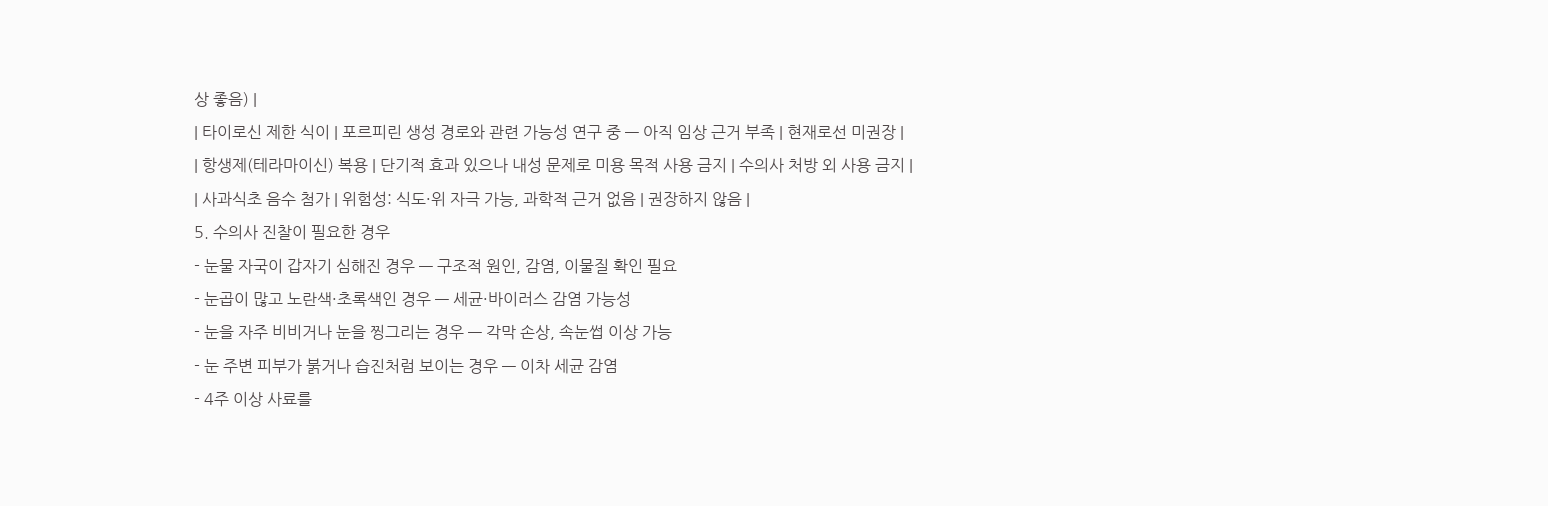상 좋음) |
| 타이로신 제한 식이 | 포르피린 생성 경로와 관련 가능성 연구 중 — 아직 임상 근거 부족 | 현재로선 미권장 |
| 항생제(테라마이신) 복용 | 단기적 효과 있으나 내성 문제로 미용 목적 사용 금지 | 수의사 처방 외 사용 금지 |
| 사과식초 음수 첨가 | 위험성: 식도·위 자극 가능, 과학적 근거 없음 | 권장하지 않음 |
5. 수의사 진찰이 필요한 경우
- 눈물 자국이 갑자기 심해진 경우 — 구조적 원인, 감염, 이물질 확인 필요
- 눈곱이 많고 노란색·초록색인 경우 — 세균·바이러스 감염 가능성
- 눈을 자주 비비거나 눈을 찡그리는 경우 — 각막 손상, 속눈썹 이상 가능
- 눈 주변 피부가 붉거나 습진처럼 보이는 경우 — 이차 세균 감염
- 4주 이상 사료를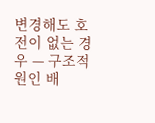변경해도 호전이 없는 경우 — 구조적 원인 배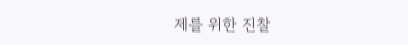제를 위한 진찰